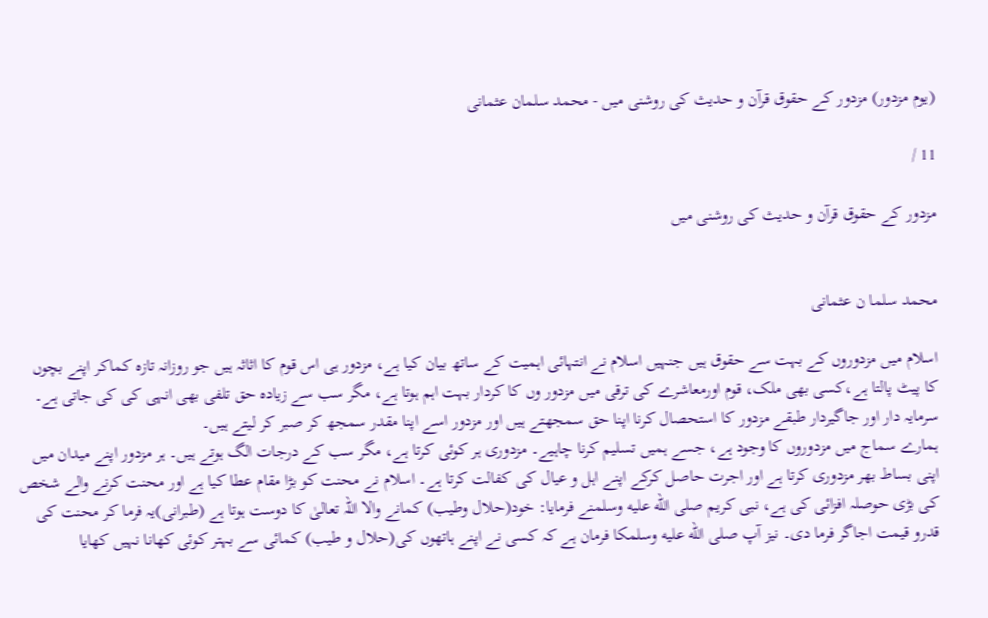(یوم مزدور) مزدور کے حقوق قرآن و حدیث کی روشنی میں - محمد سلمان عثمانی

11 /

مزدور کے حقوق قرآن و حدیث کی روشنی میں


محمد سلما ن عثمانی

اسلام میں مزدوروں کے بہت سے حقوق ہیں جنہیں اسلام نے انتہائی اہمیت کے ساتھ بیان کیا ہے، مزدور ہی اس قوم کا اثاثہ ہیں جو روزانہ تازہ کماکر اپنے بچوں کا پیٹ پالتا ہے،کسی بھی ملک، قوم اورمعاشرے کی ترقی میں مزدور وں کا کردار بہت اہم ہوتا ہے، مگر سب سے زیادہ حق تلفی بھی انہی کی کی جاتی ہے۔ سرمایہ دار اور جاگیردار طبقے مزدور کا استحصال کرنا اپنا حق سمجھتے ہیں اور مزدور اسے اپنا مقدر سمجھ کر صبر کر لیتے ہیں۔
ہمارے سماج میں مزدوروں کا وجود ہے، جسے ہمیں تسلیم کرنا چاہیے۔ مزدوری ہر کوئی کرتا ہے، مگر سب کے درجات الگ ہوتے ہیں۔ ہر مزدور اپنے میدان میں اپنی بساط بھر مزدوری کرتا ہے اور اجرت حاصل کرکے اپنے اہل و عیال کی کفالت کرتا ہے۔ اسلام نے محنت کو بڑا مقام عطا کیا ہے اور محنت کرنے والے شخص کی بڑی حوصلہ افزائی کی ہے، نبی کریم صلى الله عليه وسلمنے فرمایا: خود(حلال وطیب) کمانے والا اللہ تعالیٰ کا دوست ہوتا ہے (طبرانی)یہ فرما کر محنت کی قدرو قیمت اجاگر فرما دی۔ نیز آپ صلى الله عليه وسلمکا فرمان ہے کہ کسی نے اپنے ہاتھوں کی(حلال و طیب) کمائی سے بہتر کوئی کھانا نہیں کھایا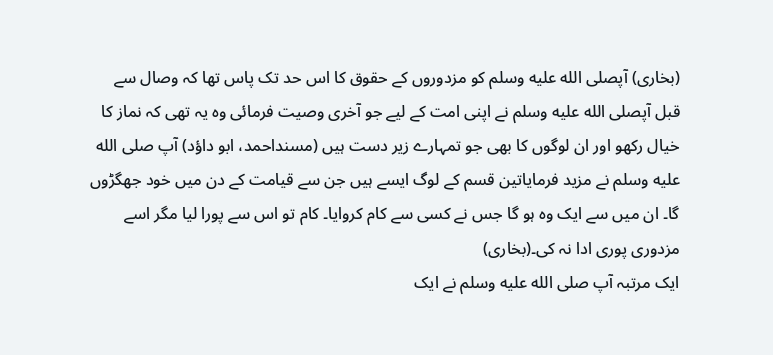(بخاری) آپصلى الله عليه وسلم کو مزدوروں کے حقوق کا اس حد تک پاس تھا کہ وصال سے قبل آپصلى الله عليه وسلم نے اپنی امت کے لیے جو آخری وصیت فرمائی وہ یہ تھی کہ نماز کا خیال رکھو اور ان لوگوں کا بھی جو تمہارے زیر دست ہیں (مسنداحمد، ابو داؤد) آپ صلى الله عليه وسلم نے مزید فرمایاتین قسم کے لوگ ایسے ہیں جن سے قیامت کے دن میں خود جھگڑوں گا۔ ان میں سے ایک وہ ہو گا جس نے کسی سے کام کروایا۔ کام تو اس سے پورا لیا مگر اسے مزدوری پوری ادا نہ کی۔(بخاری)
ایک مرتبہ آپ صلى الله عليه وسلم نے ایک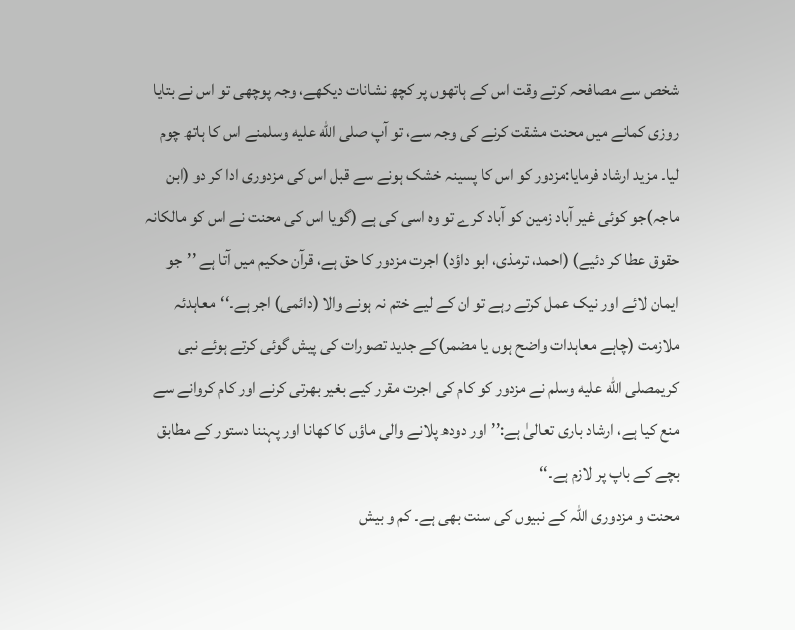شخص سے مصافحہ کرتے وقت اس کے ہاتھوں پر کچھ نشانات دیکھے، وجہ پوچھی تو اس نے بتایا روزی کمانے میں محنت مشقت کرنے کی وجہ سے، تو آپ صلى الله عليه وسلمنے اس کا ہاتھ چوم لیا۔ مزید ارشاد فرمایا:مزدور کو اس کا پسینہ خشک ہونے سے قبل اس کی مزدوری ادا کر دو (ابن ماجہ)جو کوئی غیر آباد زمین کو آباد کرے تو وہ اسی کی ہے (گویا اس کی محنت نے اس کو مالکانہ حقوق عطا کر دئیے) (احمد، ترمذی، ابو داؤد) اجرت مزدور کا حق ہے، قرآن حکیم میں آتا ہے ’’جو ایمان لائے اور نیک عمل کرتے رہے تو ان کے لیے ختم نہ ہونے والا (دائمی) اجر ہے۔‘‘معاہدئہ ملازمت (چاہے معاہدات واضح ہوں یا مضمر)کے جدید تصورات کی پیش گوئی کرتے ہوئے نبی کریمصلى الله عليه وسلم نے مزدور کو کام کی اجرت مقرر کیے بغیر بھرتی کرنے اور کام کروانے سے منع کیا ہے، ارشاد باری تعالیٰ ہے:’’اور دودھ پلانے والی ماؤں کا کھانا اور پہننا دستور کے مطابق بچے کے باپ پر لازم ہے۔‘‘
محنت و مزدوری اللہ کے نبیوں کی سنت بھی ہے۔ کم و بیش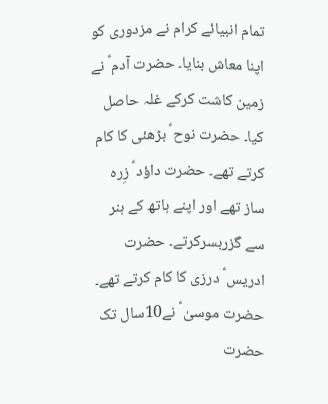تمام انبیائے کرام نے مزدوری کو اپنا معاش بنایا۔ حضرت آدم ؑ نے زمین کاشت کرکے غلہ حاصل کیا۔ حضرت نوح ؑ بڑھئی کا کام کرتے تھے۔ حضرت داؤد ؑ زِرہ ساز تھے اور اپنے ہاتھ کے ہنر سے گزربسرکرتے۔ حضرت ادریس ؑ درزی کا کام کرتے تھے۔ حضرت موسیٰ ؑ نے10سال تک حضرت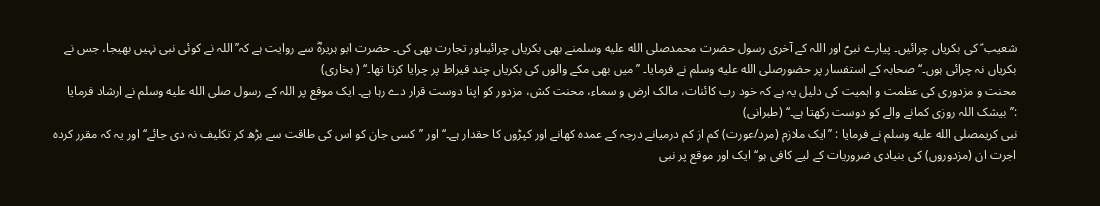شعیب ؑ کی بکریاں چرائیں۔ پیارے نبیؐ اور اللہ کے آخری رسول حضرت محمدصلى الله عليه وسلمنے بھی بکریاں چرائیںاور تجارت بھی کی۔ حضرت ابو ہریرہؓ سے روایت ہے کہ’’اللہ نے کوئی نبی نہیں بھیجا، جس نے بکریاں نہ چرائی ہوں۔‘‘ صحابہ کے استفسار پر حضورصلى الله عليه وسلم نے فرمایا۔ ’’میں بھی مکے والوں کی بکریاں چند قیراط پر چرایا کرتا تھا۔‘‘ ( بخاری)
محنت و مزدوری کی عظمت و اہمیت کی دلیل یہ ہے کہ خود رب کائنات، مالک ارض و سماء، محنت کش، مزدور کو اپنا دوست قرار دے رہا ہے۔ ایک موقع پر اللہ کے رسول صلى الله عليه وسلم نے ارشاد فرمایا :’’بیشک اللہ روزی کمانے والے کو دوست رکھتا ہے۔‘‘ (طبرانی)
نبی کریمصلى الله عليه وسلم نے فرمایا : ’’ایک ملازم (مرد/عورت) کم از کم درمیانے درجہ کے عمدہ کھانے اور کپڑوں کا حقدار ہے۔‘‘ اور ’’کسی جان کو اس کی طاقت سے بڑھ کر تکلیف نہ دی جائے‘‘ اور یہ کہ مقرر کردہ اجرت ان (مزدوروں) کی بنیادی ضروریات کے لیے کافی ہو‘‘ ایک اور موقع پر نبی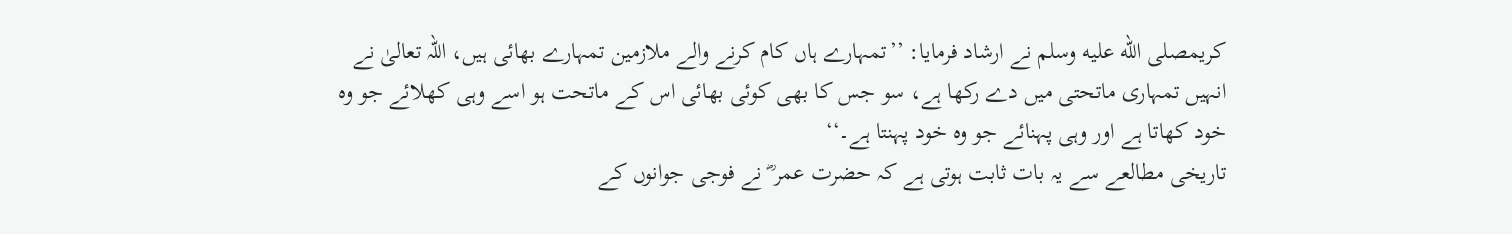کریمصلى الله عليه وسلم نے ارشاد فرمایا: ’’تمہارے ہاں کام کرنے والے ملازمین تمہارے بھائی ہیں، اللہ تعالیٰ نے انہیں تمہاری ماتحتی میں دے رکھا ہے، سو جس کا بھی کوئی بھائی اس کے ماتحت ہو اسے وہی کھلائے جو وہ خود کھاتا ہے اور وہی پہنائے جو وہ خود پہنتا ہے۔‘‘
تاریخی مطالعے سے یہ بات ثابت ہوتی ہے کہ حضرت عمر ؓ نے فوجی جوانوں کے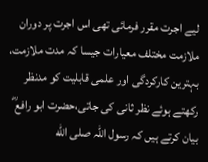لیے اجرت مقرر فرمائی تھی اس اجرت پر دوران ملازمت مختلف معیارات جیسا کہ مدت ملازمت، بہترین کارکردگی اور علمی قابلیت کو مدنظر رکھتے ہوئے نظر ثانی کی جاتی،حضرت ابو رافع ؓ بیان کرتے ہیں کہ رسول اللہ صلى الله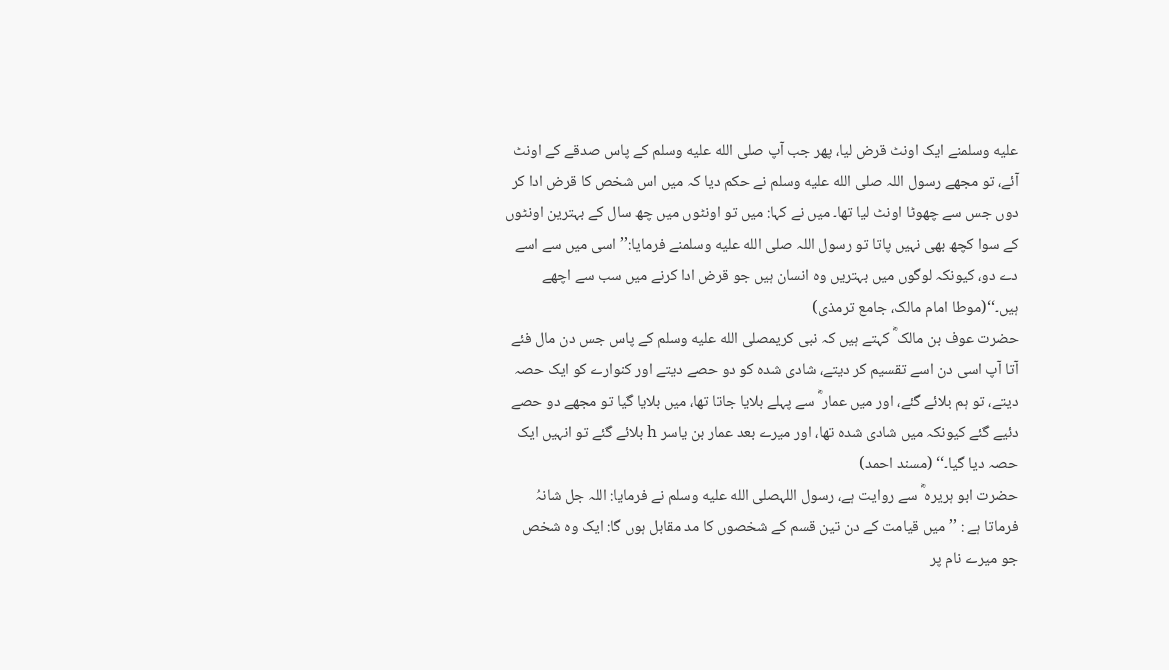عليه وسلمنے ایک اونٹ قرض لیا، پھر جب آپ صلى الله عليه وسلم کے پاس صدقے کے اونٹ آئے، تو مجھے رسول اللہ صلى الله عليه وسلم نے حکم دیا کہ میں اس شخص کا قرض ادا کر دوں جس سے چھوٹا اونٹ لیا تھا۔ میں نے کہا: میں تو اونٹوں میں چھ سال کے بہترین اونٹوں کے سوا کچھ بھی نہیں پاتا تو رسول اللہ صلى الله عليه وسلمنے فرمایا:’’اسی میں سے اسے دے دو، کیونکہ لوگوں میں بہتریں وہ انسان ہیں جو قرض ادا کرنے میں سب سے اچھے ہیں۔‘‘(موطا امام مالک، جامع ترمذی)
حضرت عوف بن مالک ؓ کہتے ہیں کہ نبی کریمصلى الله عليه وسلم کے پاس جس دن مال فئے آتا آپ اسی دن اسے تقسیم کر دیتے، شادی شدہ کو دو حصے دیتے اور کنوارے کو ایک حصہ دیتے، تو ہم بلائے گئے، اور میں عمار ؓ سے پہلے بلایا جاتا تھا، میں بلایا گیا تو مجھے دو حصے دئیے گئے کیونکہ میں شادی شدہ تھا، اور میرے بعد عمار بن یاسر h بلائے گئے تو انہیں ایک حصہ دیا گیا۔‘‘ (مسند احمد)
حضرت ابو ہریرہ ؓ سے روایت ہے، رسول اللہصلى الله عليه وسلم نے فرمایا: اللہ جل شانہُ فرماتا ہے : ’’میں قیامت کے دن تین قسم کے شخصوں کا مد مقابل ہوں گا: ایک وہ شخص جو میرے نام پر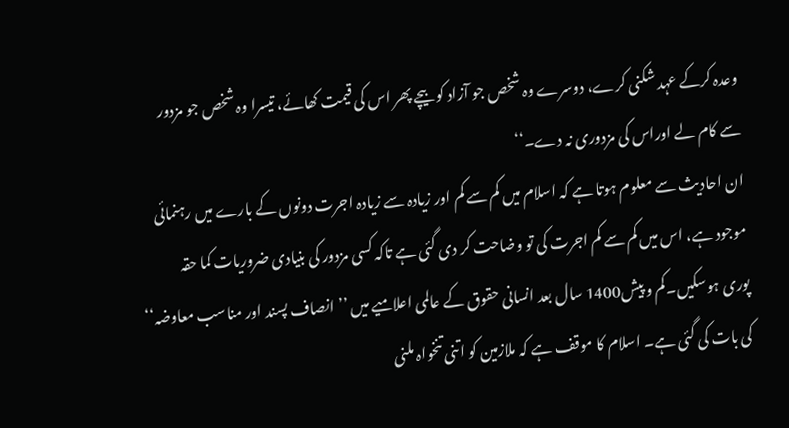وعدہ کرکے عہد شکنی کرے، دوسرے وہ شخص جو آزاد کو بیچے پھر اس کی قیمت کھائے، تیسرا وہ شخص جو مزدور سے کام لے اوراس کی مزدوری نہ دے۔‘‘
ان احادیث سے معلوم ہوتا ہے کہ اسلام میں کم سے کم اور زیادہ سے زیادہ اجرت دونوں کے بارے میں رہنمائی موجود ہے، اس میں کم سے کم اجرت کی تو وضاحت کر دی گئی ہے تاکہ کسی مزدور کی بنیادی ضروریات کما حقہ پوری ہوسکیں۔کم و پیش1400 سال بعد انسانی حقوق کے عالمی اعلامیے میں ’’انصاف پسند اور مناسب معاوضہ‘‘ کی بات کی گئی ہے۔ اسلام کا موقف ہے کہ ملازمین کو اتنی تنخواہ ملنی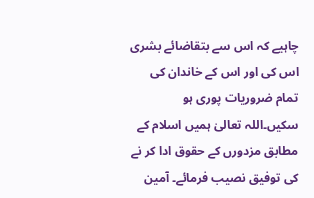چاہیے کہ اس سے بتقاضائے بشری اس کی اور اس کے خاندان کی تمام ضروریات پوری ہو سکیں۔اللہ تعالیٰ ہمیں اسلام کے مطابق مزدورں کے حقوق ادا کر نے کی توفیق نصیب فرمائے۔ آمین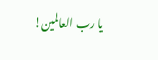یا رب العالمین!